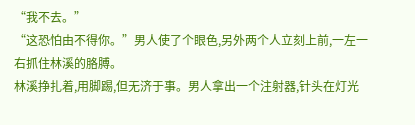“我不去。”
“这恐怕由不得你。”男人使了个眼色,另外两个人立刻上前,一左一右抓住林溪的胳膊。
林溪挣扎着,用脚踢,但无济于事。男人拿出一个注射器,针头在灯光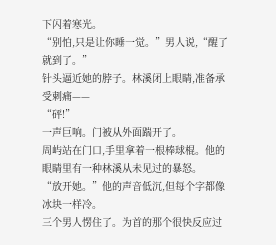下闪着寒光。
“别怕,只是让你睡一觉。”男人说,“醒了就到了。”
针头逼近她的脖子。林溪闭上眼睛,准备承受刺痛——
“砰!”
一声巨响。门被从外面踹开了。
周屿站在门口,手里拿着一根棒球棍。他的眼睛里有一种林溪从未见过的暴怒。
“放开她。”他的声音低沉,但每个字都像冰块一样冷。
三个男人愣住了。为首的那个很快反应过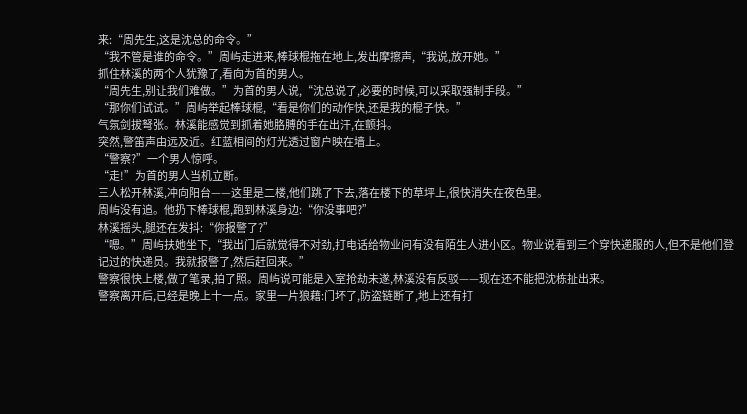来:“周先生,这是沈总的命令。”
“我不管是谁的命令。”周屿走进来,棒球棍拖在地上,发出摩擦声,“我说,放开她。”
抓住林溪的两个人犹豫了,看向为首的男人。
“周先生,别让我们难做。”为首的男人说,“沈总说了,必要的时候,可以采取强制手段。”
“那你们试试。”周屿举起棒球棍,“看是你们的动作快,还是我的棍子快。”
气氛剑拔弩张。林溪能感觉到抓着她胳膊的手在出汗,在颤抖。
突然,警笛声由远及近。红蓝相间的灯光透过窗户映在墙上。
“警察?”一个男人惊呼。
“走!”为首的男人当机立断。
三人松开林溪,冲向阳台——这里是二楼,他们跳了下去,落在楼下的草坪上,很快消失在夜色里。
周屿没有追。他扔下棒球棍,跑到林溪身边:“你没事吧?”
林溪摇头,腿还在发抖:“你报警了?”
“嗯。”周屿扶她坐下,“我出门后就觉得不对劲,打电话给物业问有没有陌生人进小区。物业说看到三个穿快递服的人,但不是他们登记过的快递员。我就报警了,然后赶回来。”
警察很快上楼,做了笔录,拍了照。周屿说可能是入室抢劫未遂,林溪没有反驳——现在还不能把沈栋扯出来。
警察离开后,已经是晚上十一点。家里一片狼藉:门坏了,防盗链断了,地上还有打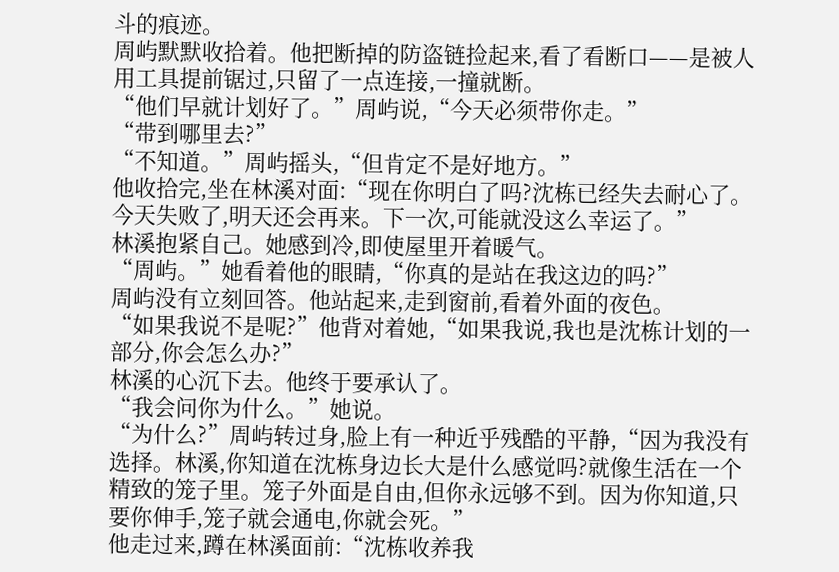斗的痕迹。
周屿默默收拾着。他把断掉的防盗链捡起来,看了看断口——是被人用工具提前锯过,只留了一点连接,一撞就断。
“他们早就计划好了。”周屿说,“今天必须带你走。”
“带到哪里去?”
“不知道。”周屿摇头,“但肯定不是好地方。”
他收拾完,坐在林溪对面:“现在你明白了吗?沈栋已经失去耐心了。今天失败了,明天还会再来。下一次,可能就没这么幸运了。”
林溪抱紧自己。她感到冷,即使屋里开着暖气。
“周屿。”她看着他的眼睛,“你真的是站在我这边的吗?”
周屿没有立刻回答。他站起来,走到窗前,看着外面的夜色。
“如果我说不是呢?”他背对着她,“如果我说,我也是沈栋计划的一部分,你会怎么办?”
林溪的心沉下去。他终于要承认了。
“我会问你为什么。”她说。
“为什么?”周屿转过身,脸上有一种近乎残酷的平静,“因为我没有选择。林溪,你知道在沈栋身边长大是什么感觉吗?就像生活在一个精致的笼子里。笼子外面是自由,但你永远够不到。因为你知道,只要你伸手,笼子就会通电,你就会死。”
他走过来,蹲在林溪面前:“沈栋收养我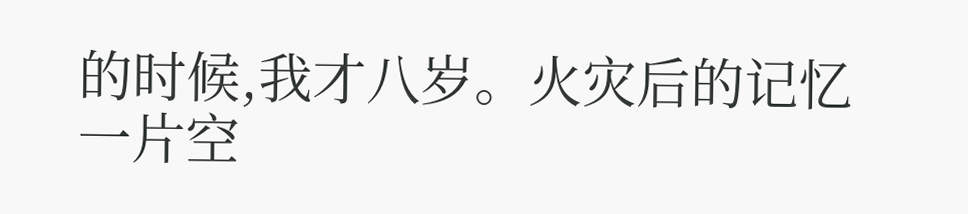的时候,我才八岁。火灾后的记忆一片空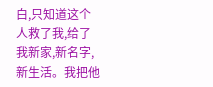白,只知道这个人救了我,给了我新家,新名字,新生活。我把他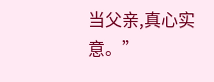当父亲,真心实意。”